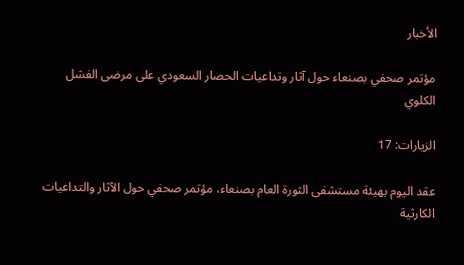الأخبار

مؤتمر صحفي بصنعاء حول آثار وتداعيات الحصار السعودي على مرضى الفشل الكلوي

الزيارات: 17

عقد اليوم بهيئة مستشفى الثورة العام بصنعاء، مؤتمر صحفي حول الآثار والتداعيات الكارثية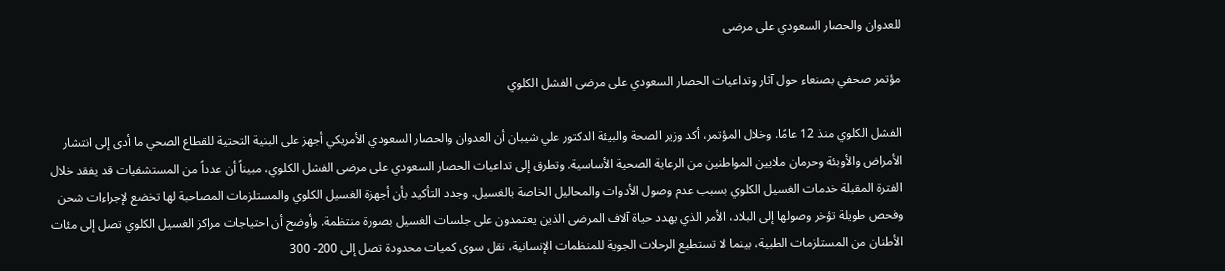للعدوان والحصار السعودي على مرضى

مؤتمر صحفي بصنعاء حول آثار وتداعيات الحصار السعودي على مرضى الفشل الكلوي

الفشل الكلوي منذ 12 عامًا. وخلال المؤتمر، أكد وزير الصحة والبيئة الدكتور علي شيبان أن العدوان والحصار السعودي الأمريكي أجهز على البنية التحتية للقطاع الصحي ما أدى إلى انتشار الأمراض والأوبئة وحرمان ملايين المواطنين من الرعاية الصحية الأساسية. وتطرق إلى تداعيات الحصار السعودي على مرضى الفشل الكلوي، مبيناً أن عدداً من المستشفيات قد يفقد خلال الفترة المقبلة خدمات الغسيل الكلوي بسبب عدم وصول الأدوات والمحاليل الخاصة بالغسيل. وجدد التأكيد بأن أجهزة الغسيل الكلوي والمستلزمات المصاحبة لها تخضع لإجراءات شحن وفحص طويلة تؤخر وصولها إلى البلاد، الأمر الذي يهدد حياة آلاف المرضى الذين يعتمدون على جلسات الغسيل بصورة منتظمة. وأوضح أن احتياجات مراكز الغسيل الكلوي تصل إلى مئات الأطنان من المستلزمات الطبية، بينما لا تستطيع الرحلات الجوية للمنظمات الإنسانية، نقل سوى كميات محدودة تصل إلى 200- 300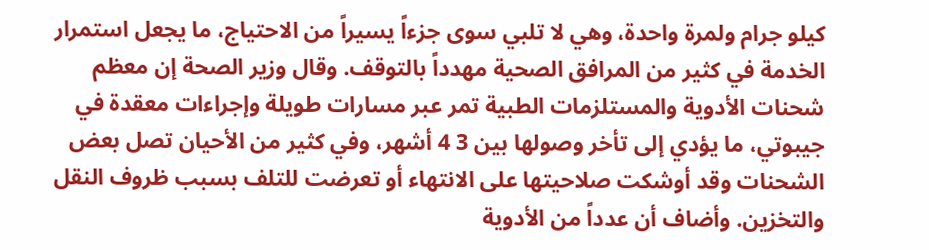كيلو جرام ولمرة واحدة، وهي لا تلبي سوى جزءاً يسيراً من الاحتياج، ما يجعل استمرار الخدمة في كثير من المرافق الصحية مهدداً بالتوقف. وقال وزير الصحة إن معظم شحنات الأدوية والمستلزمات الطبية تمر عبر مسارات طويلة وإجراءات معقدة في جيبوتي، ما يؤدي إلى تأخر وصولها بين 3 4 أشهر، وفي كثير من الأحيان تصل بعض الشحنات وقد أوشكت صلاحيتها على الانتهاء أو تعرضت للتلف بسبب ظروف النقل والتخزين. وأضاف أن عدداً من الأدوية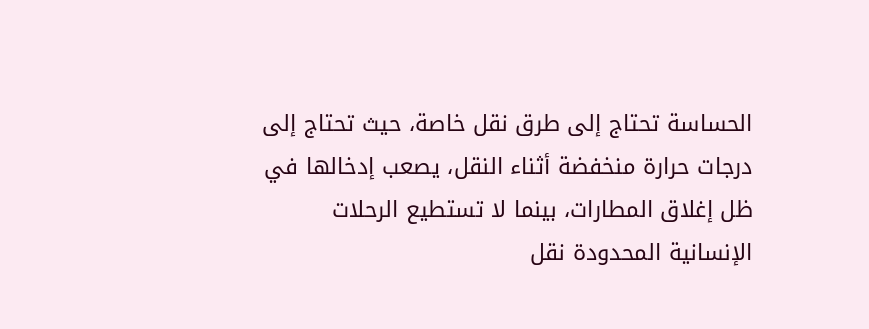الحساسة تحتاج إلى طرق نقل خاصة، حيث تحتاج إلى درجات حرارة منخفضة أثناء النقل، يصعب إدخالها في ظل إغلاق المطارات، بينما لا تستطيع الرحلات الإنسانية المحدودة نقل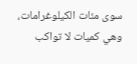سوى مئات الكيلوغرامات، وهي كميات لا تواكب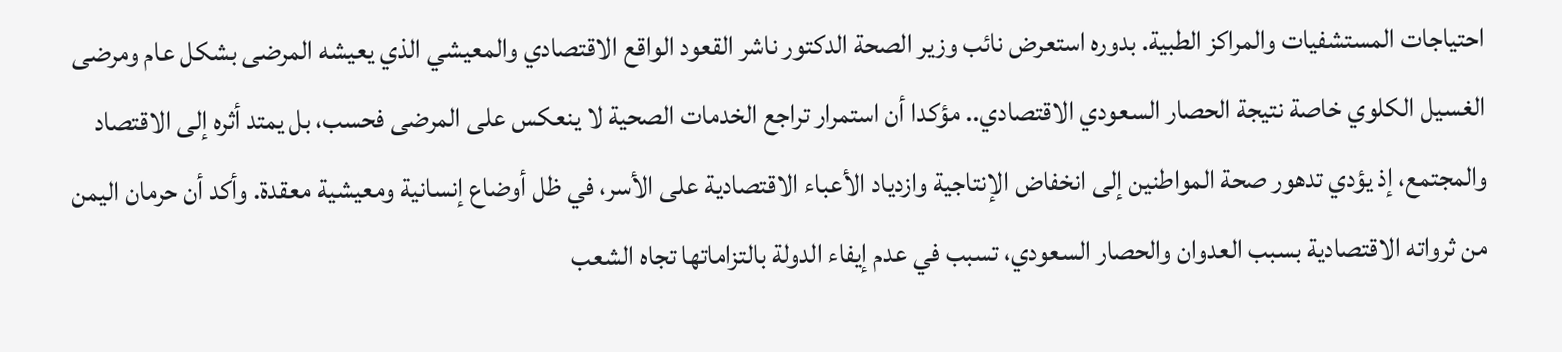احتياجات المستشفيات والمراكز الطبية. بدوره استعرض نائب وزير الصحة الدكتور ناشر القعود الواقع الاقتصادي والمعيشي الذي يعيشه المرضى بشكل عام ومرضى الغسيل الكلوي خاصة نتيجة الحصار السعودي الاقتصادي.. مؤكدا أن استمرار تراجع الخدمات الصحية لا ينعكس على المرضى فحسب، بل يمتد أثره إلى الاقتصاد والمجتمع، إذ يؤدي تدهور صحة المواطنين إلى انخفاض الإنتاجية وازدياد الأعباء الاقتصادية على الأسر، في ظل أوضاع إنسانية ومعيشية معقدة. وأكد أن حرمان اليمن من ثرواته الاقتصادية بسبب العدوان والحصار السعودي، تسبب في عدم إيفاء الدولة بالتزاماتها تجاه الشعب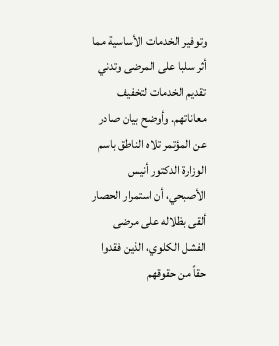وتوفير الخدمات الأساسية مما أثر سلبا على المرضى وتدني تقديم الخدمات لتخفيف معاناتهم. وأوضح بيان صادر عن المؤتمر تلاه الناطق باسم الوزارة الدكتور أنيس الأصبحي، أن استمرار الحصار ألقى بظلاله على مرضى الفشل الكلوي، الذين فقدوا حقاً من حقوقهم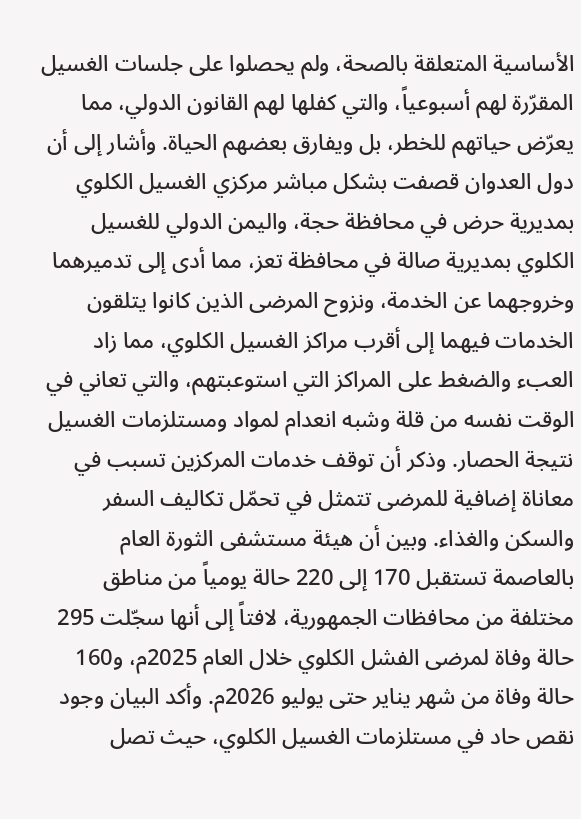الأساسية المتعلقة بالصحة، ولم يحصلوا على جلسات الغسيل المقرّرة لهم أسبوعياً، والتي كفلها لهم القانون الدولي، مما يعرّض حياتهم للخطر، بل ويفارق بعضهم الحياة. وأشار إلى أن دول العدوان قصفت بشكل مباشر مركزي الغسيل الكلوي بمديرية حرض في محافظة حجة، واليمن الدولي للغسيل الكلوي بمديرية صالة في محافظة تعز، مما أدى إلى تدميرهما وخروجهما عن الخدمة، ونزوح المرضى الذين كانوا يتلقون الخدمات فيهما إلى أقرب مراكز الغسيل الكلوي، مما زاد العبء والضغط على المراكز التي استوعبتهم، والتي تعاني في الوقت نفسه من قلة وشبه انعدام لمواد ومستلزمات الغسيل نتيجة الحصار. وذكر أن توقف خدمات المركزين تسبب في معاناة إضافية للمرضى تتمثل في تحمّل تكاليف السفر والسكن والغذاء. وبين أن هيئة مستشفى الثورة العام بالعاصمة تستقبل 170 إلى 220 حالة يومياً من مناطق مختلفة من محافظات الجمهورية، لافتاً إلى أنها سجّلت 295 حالة وفاة لمرضى الفشل الكلوي خلال العام 2025م، و160 حالة وفاة من شهر يناير حتى يوليو 2026م. وأكد البيان وجود نقص حاد في مستلزمات الغسيل الكلوي، حيث تصل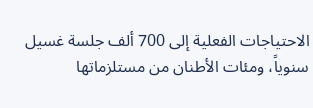الاحتياجات الفعلية إلى 700 ألف جلسة غسيل سنوياً، ومئات الأطنان من مستلزماتها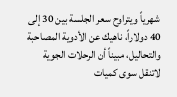شهرياً ويتراوح سعر الجلسة بين 30 إلى 40 دولاراً، ناهيك عن الأدوية المصاحبة والتحاليل، مبيناً أن الرحلات الجوية لاتنقل سوى كميات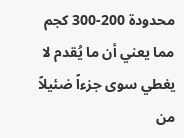محدودة 200-300 كجم مما يعني أن ما يُقدم لا يغطي سوى جزءاً ضئيلاً من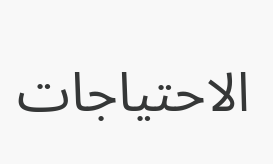الاحتياجات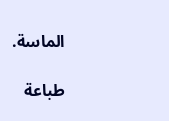الماسة.

طباعة